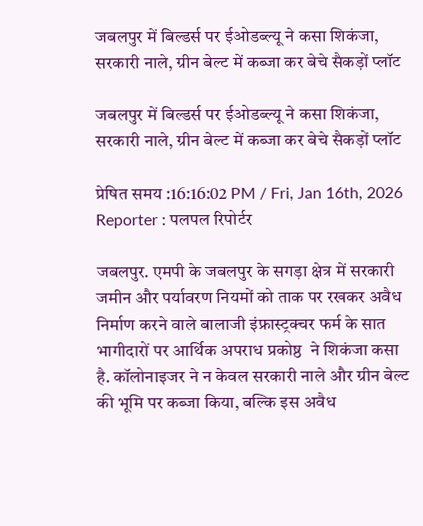जबलपुर में बिल्डर्स पर ईओडब्ल्यू ने कसा शिकंजा, सरकारी नाले, ग्रीन बेल्ट में कब्जा कर बेचे सैकड़ों प्लॉट

जबलपुर में बिल्डर्स पर ईओडब्ल्यू ने कसा शिकंजा, सरकारी नाले, ग्रीन बेल्ट में कब्जा कर बेचे सैकड़ों प्लॉट

प्रेषित समय :16:16:02 PM / Fri, Jan 16th, 2026
Reporter : पलपल रिपोर्टर

जबलपुर. एमपी के जबलपुर के सगड़ा क्षेत्र में सरकारी जमीन और पर्यावरण नियमों को ताक पर रखकर अवैध निर्माण करने वाले बालाजी इंफ्रास्ट्रक्चर फर्म के सात भागीदारों पर आर्थिक अपराध प्रकोष्ठ  ने शिकंजा कसा है. कॉलोनाइजर ने न केवल सरकारी नाले और ग्रीन बेल्ट की भूमि पर कब्जा किया, बल्कि इस अवैध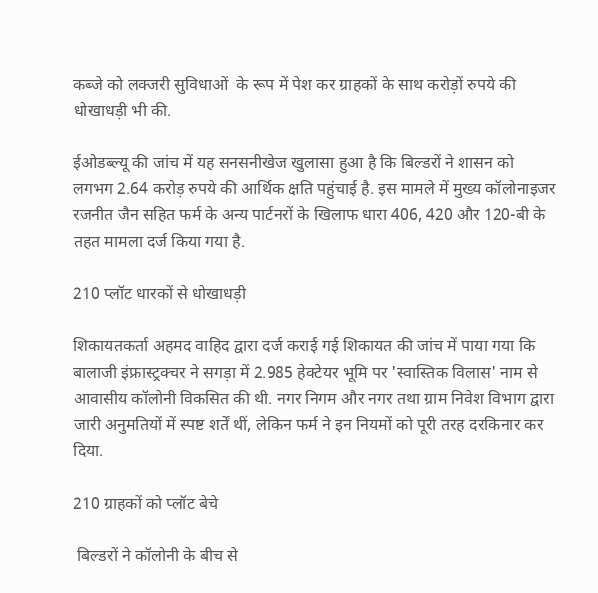कब्जे को लक्जरी सुविधाओं  के रूप में पेश कर ग्राहकों के साथ करोड़ों रुपये की धोखाधड़ी भी की.

ईओडब्ल्यू की जांच में यह सनसनीखेज खुलासा हुआ है कि बिल्डरों ने शासन को लगभग 2.64 करोड़ रुपये की आर्थिक क्षति पहुंचाई है. इस मामले में मुख्य कॉलोनाइजर रजनीत जैन सहित फर्म के अन्य पार्टनरों के खिलाफ धारा 406, 420 और 120-बी के तहत मामला दर्ज किया गया है.

210 प्लॉट धारकों से धोखाधड़ी

शिकायतकर्ता अहमद वाहिद द्वारा दर्ज कराई गई शिकायत की जांच में पाया गया कि बालाजी इंफ्रास्ट्रक्चर ने सगड़ा में 2.985 हेक्टेयर भूमि पर 'स्वास्तिक विलास' नाम से आवासीय कॉलोनी विकसित की थी. नगर निगम और नगर तथा ग्राम निवेश विभाग द्वारा जारी अनुमतियों में स्पष्ट शर्तें थीं, लेकिन फर्म ने इन नियमों को पूरी तरह दरकिनार कर दिया.

210 ग्राहकों को प्लॉट बेचे

 बिल्डरों ने कॉलोनी के बीच से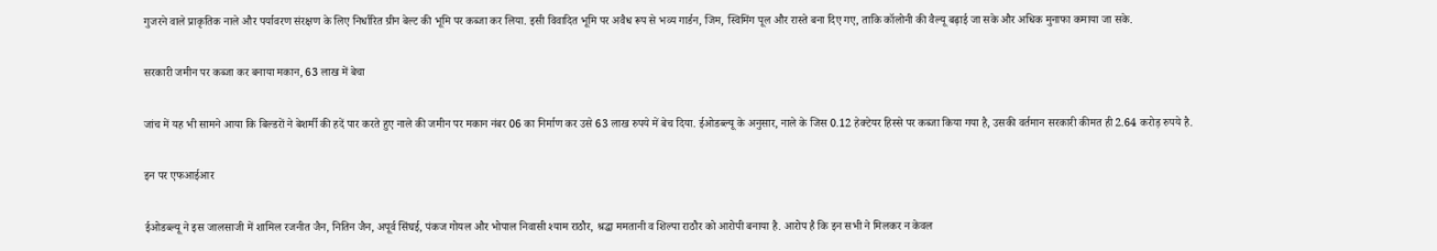गुजरने वाले प्राकृतिक नाले और पर्यावरण संरक्षण के लिए निर्धारित ग्रीन बेल्ट की भूमि पर कब्जा कर लिया. इसी विवादित भूमि पर अवैध रूप से भव्य गार्डन, जिम, स्विमिंग पूल और रास्ते बना दिए गए, ताकि कॉलोनी की वैल्यू बढ़ाई जा सके और अधिक मुनाफा कमाया जा सके.

सरकारी जमीन पर कब्जा कर बनाया मकान, 63 लाख में बेचा

जांच में यह भी सामने आया कि बिल्डरों ने बेशर्मी की हदें पार करते हुए नाले की जमीन पर मकान नंबर 06 का निर्माण कर उसे 63 लाख रुपये में बेच दिया. ईओडब्ल्यू के अनुसार, नाले के जिस 0.12 हेक्टेयर हिस्से पर कब्जा किया गया है, उसकी वर्तमान सरकारी कीमत ही 2.64 करोड़ रुपये है.

इन पर एफआईआर

ईओडब्ल्यू ने इस जालसाजी में शामिल रजनीत जैन, नितिन जैन, अपूर्व सिंघई, पंकज गोयल और भोपाल निवासी श्याम राठौर, श्रद्धा ममतानी व शिल्पा राठौर को आरोपी बनाया है. आरोप है कि इन सभी ने मिलकर न केवल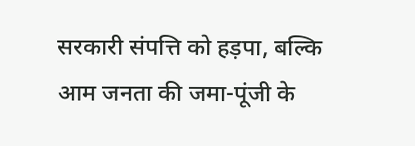सरकारी संपत्ति को हड़पा, बल्कि आम जनता की जमा-पूंजी के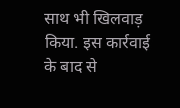साथ भी खिलवाड़ किया. इस कार्रवाई के बाद से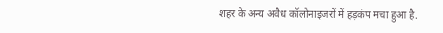शहर के अन्य अवैध कॉलोनाइजरों में हड़कंप मचा हुआ है.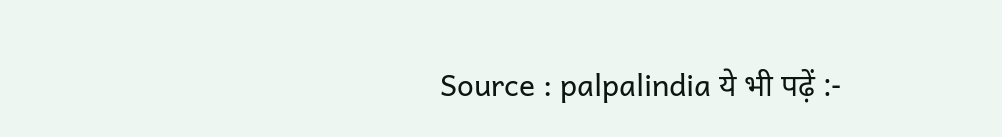Source : palpalindia ये भी पढ़ें :-